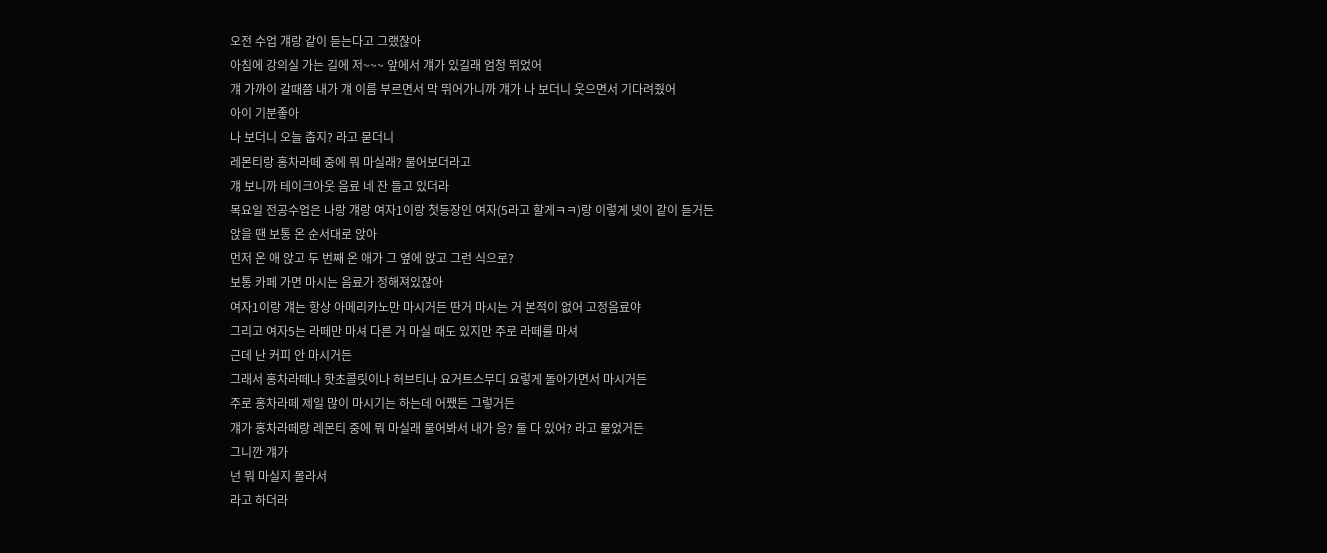오전 수업 걔랑 같이 듣는다고 그랬잖아
아침에 강의실 가는 길에 저~~~ 앞에서 걔가 있길래 엄청 뛰었어
걔 가까이 갈때쯤 내가 걔 이름 부르면서 막 뛰어가니까 걔가 나 보더니 웃으면서 기다려줬어
아이 기분좋아
나 보더니 오늘 춥지? 라고 묻더니
레몬티랑 홍차라떼 중에 뭐 마실래? 물어보더라고
걔 보니까 테이크아웃 음료 네 잔 들고 있더라
목요일 전공수업은 나랑 걔랑 여자1이랑 첫등장인 여자(5라고 할게ㅋㅋ)랑 이렇게 넷이 같이 듣거든
앉을 땐 보통 온 순서대로 앉아
먼저 온 애 앉고 두 번째 온 애가 그 옆에 앉고 그런 식으로?
보통 카페 가면 마시는 음료가 정해져있잖아
여자1이랑 걔는 항상 아메리카노만 마시거든 딴거 마시는 거 본적이 없어 고정음료야
그리고 여자5는 라떼만 마셔 다른 거 마실 때도 있지만 주로 라떼를 마셔
근데 난 커피 안 마시거든
그래서 홍차라떼나 핫초콜릿이나 허브티나 요거트스무디 요렇게 돌아가면서 마시거든
주로 홍차라떼 제일 많이 마시기는 하는데 어쨌든 그렇거든
걔가 홍차라떼랑 레몬티 중에 뭐 마실래 물어봐서 내가 응? 둘 다 있어? 라고 물었거든
그니깐 걔가
넌 뭐 마실지 몰라서
라고 하더라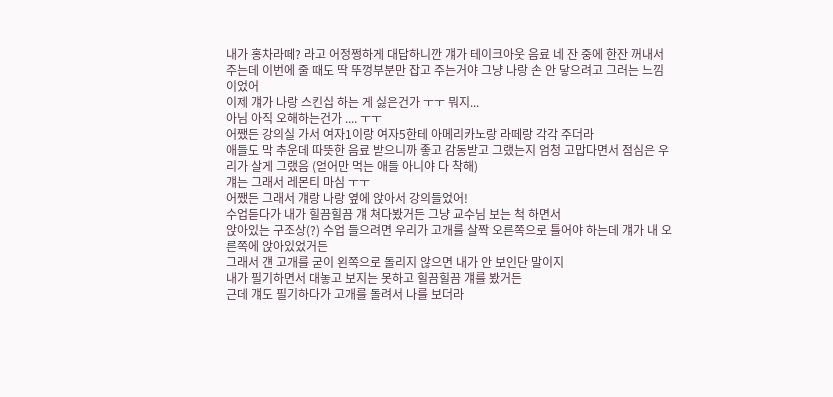내가 홍차라떼? 라고 어정쩡하게 대답하니깐 걔가 테이크아웃 음료 네 잔 중에 한잔 꺼내서 주는데 이번에 줄 때도 딱 뚜껑부분만 잡고 주는거야 그냥 나랑 손 안 닿으려고 그러는 느낌이었어
이제 걔가 나랑 스킨십 하는 게 싫은건가 ㅜㅜ 뭐지...
아님 아직 오해하는건가 .... ㅜㅜ
어쨌든 강의실 가서 여자1이랑 여자5한테 아메리카노랑 라떼랑 각각 주더라
애들도 막 추운데 따뜻한 음료 받으니까 좋고 감동받고 그랬는지 엄청 고맙다면서 점심은 우리가 살게 그랬음 (얻어만 먹는 애들 아니야 다 착해)
걔는 그래서 레몬티 마심 ㅜㅜ
어쨌든 그래서 걔랑 나랑 옆에 앉아서 강의들었어!
수업듣다가 내가 힐끔힐끔 걔 쳐다봤거든 그냥 교수님 보는 척 하면서
앉아있는 구조상(?) 수업 들으려면 우리가 고개를 살짝 오른쪽으로 틀어야 하는데 걔가 내 오른쪽에 앉아있었거든
그래서 걘 고개를 굳이 왼쪽으로 돌리지 않으면 내가 안 보인단 말이지
내가 필기하면서 대놓고 보지는 못하고 힐끔힐끔 걔를 봤거든
근데 걔도 필기하다가 고개를 돌려서 나를 보더라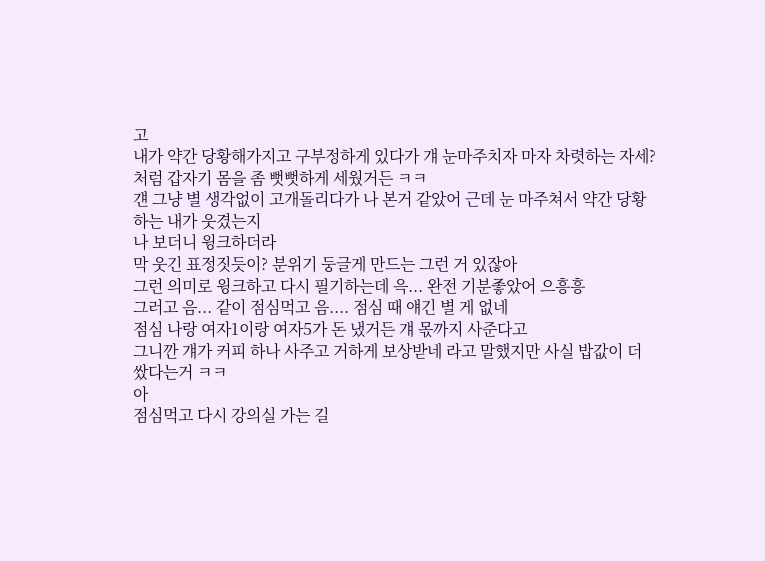고
내가 약간 당황해가지고 구부정하게 있다가 걔 눈마주치자 마자 차렷하는 자세? 처럼 갑자기 몸을 좀 뻣뻣하게 세웠거든 ㅋㅋ
걘 그냥 별 생각없이 고개돌리다가 나 본거 같았어 근데 눈 마주쳐서 약간 당황하는 내가 웃겼는지
나 보더니 윙크하더라
막 웃긴 표정짓듯이? 분위기 둥글게 만드는 그런 거 있잖아
그런 의미로 윙크하고 다시 필기하는데 윽... 완전 기분좋았어 으흥흥
그러고 음... 같이 점심먹고 음.... 점심 때 얘긴 별 게 없네
점심 나랑 여자1이랑 여자5가 돈 냈거든 걔 몫까지 사준다고
그니깐 걔가 커피 하나 사주고 거하게 보상받네 라고 말했지만 사실 밥값이 더 쌌다는거 ㅋㅋ
아
점심먹고 다시 강의실 가는 길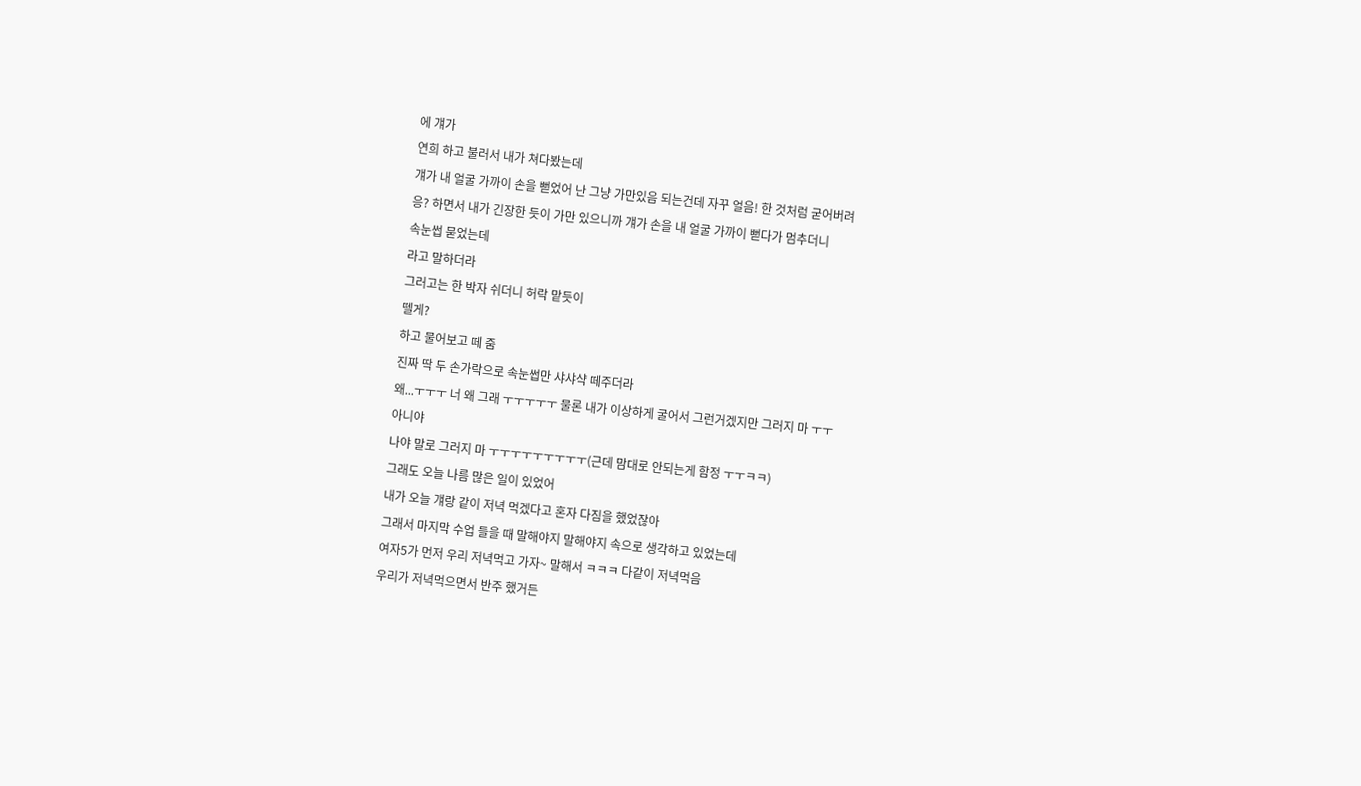에 걔가
연희 하고 불러서 내가 쳐다봤는데
걔가 내 얼굴 가까이 손을 뻗었어 난 그냥 가만있음 되는건데 자꾸 얼음! 한 것처럼 굳어버려
응? 하면서 내가 긴장한 듯이 가만 있으니까 걔가 손을 내 얼굴 가까이 뻗다가 멈추더니
속눈썹 묻었는데
라고 말하더라
그러고는 한 박자 쉬더니 허락 맡듯이
뗄게?
하고 물어보고 떼 줌
진짜 딱 두 손가락으로 속눈썹만 샤샤샥 떼주더라
왜...ㅜㅜㅜ 너 왜 그래 ㅜㅜㅜㅜㅜ 물론 내가 이상하게 굴어서 그런거겠지만 그러지 마 ㅜㅜ
아니야
나야 말로 그러지 마 ㅜㅜㅜㅜㅜㅜㅜㅜㅜ(근데 맘대로 안되는게 함정 ㅜㅜㅋㅋ)
그래도 오늘 나름 많은 일이 있었어
내가 오늘 걔랑 같이 저녁 먹겠다고 혼자 다짐을 했었잖아
그래서 마지막 수업 들을 때 말해야지 말해야지 속으로 생각하고 있었는데
여자5가 먼저 우리 저녁먹고 가자~ 말해서 ㅋㅋㅋ 다같이 저녁먹음
우리가 저녁먹으면서 반주 했거든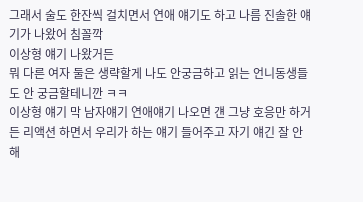그래서 술도 한잔씩 걸치면서 연애 얘기도 하고 나름 진솔한 얘기가 나왔어 침꼴깍
이상형 얘기 나왔거든
뭐 다른 여자 둘은 생략할게 나도 안궁금하고 읽는 언니동생들도 안 궁금할테니깐 ㅋㅋ
이상형 얘기 막 남자얘기 연애얘기 나오면 걘 그냥 호응만 하거든 리액션 하면서 우리가 하는 얘기 들어주고 자기 얘긴 잘 안해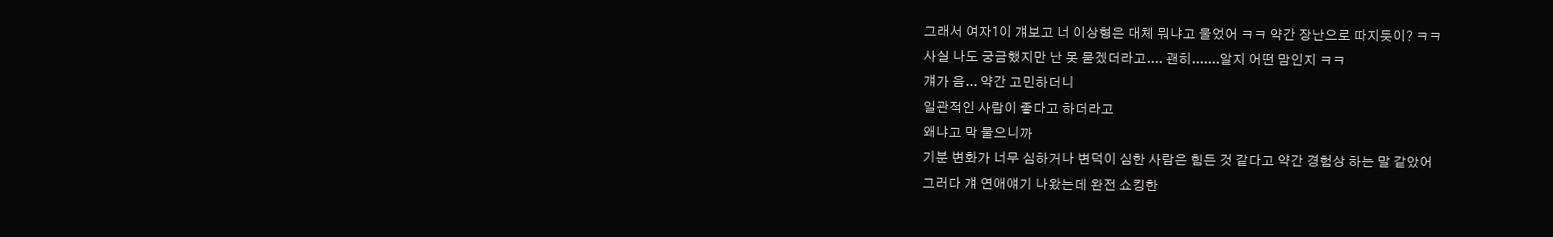그래서 여자1이 걔보고 너 이상형은 대체 뭐냐고 물었어 ㅋㅋ 약간 장난으로 따지듯이? ㅋㅋ
사실 나도 궁금했지만 난 못 묻겠더라고.... 괜히.......알지 어떤 맘인지 ㅋㅋ
걔가 음... 약간 고민하더니
일관적인 사람이 좋다고 하더라고
왜냐고 막 물으니까
기분 변화가 너무 심하거나 변덕이 심한 사람은 힘든 것 같다고 약간 경험상 하는 말 같았어
그러다 걔 연애얘기 나왔는데 완전 쇼킹한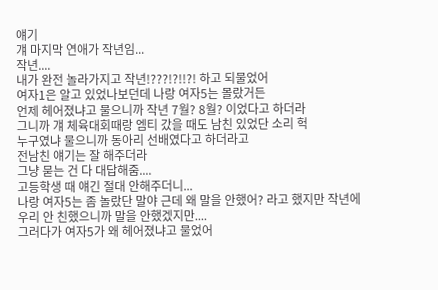얘기
걔 마지막 연애가 작년임...
작년....
내가 완전 놀라가지고 작년!???!?!!?! 하고 되물었어
여자1은 알고 있었나보던데 나랑 여자5는 몰랐거든
언제 헤어졌냐고 물으니까 작년 7월? 8월? 이었다고 하더라
그니까 걔 체육대회때랑 엠티 갔을 때도 남친 있었단 소리 헉
누구였냐 물으니까 동아리 선배였다고 하더라고
전남친 얘기는 잘 해주더라
그냥 묻는 건 다 대답해줌....
고등학생 때 얘긴 절대 안해주더니...
나랑 여자5는 좀 놀랐단 말야 근데 왜 말을 안했어? 라고 했지만 작년에 우리 안 친했으니까 말을 안했겠지만....
그러다가 여자5가 왜 헤어졌냐고 물었어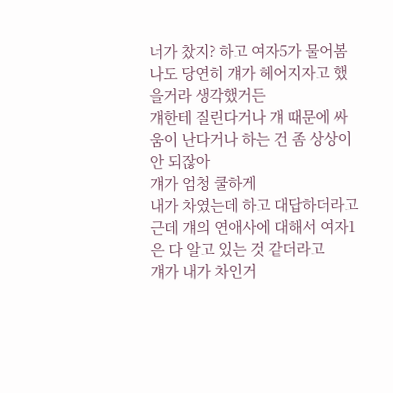너가 찼지? 하고 여자5가 물어봄
나도 당연히 걔가 헤어지자고 했을거라 생각했거든
걔한테 질린다거나 걔 때문에 싸움이 난다거나 하는 건 좀 상상이 안 되잖아
걔가 엄청 쿨하게
내가 차였는데 하고 대답하더라고
근데 걔의 연애사에 대해서 여자1은 다 알고 있는 것 같더라고
걔가 내가 차인거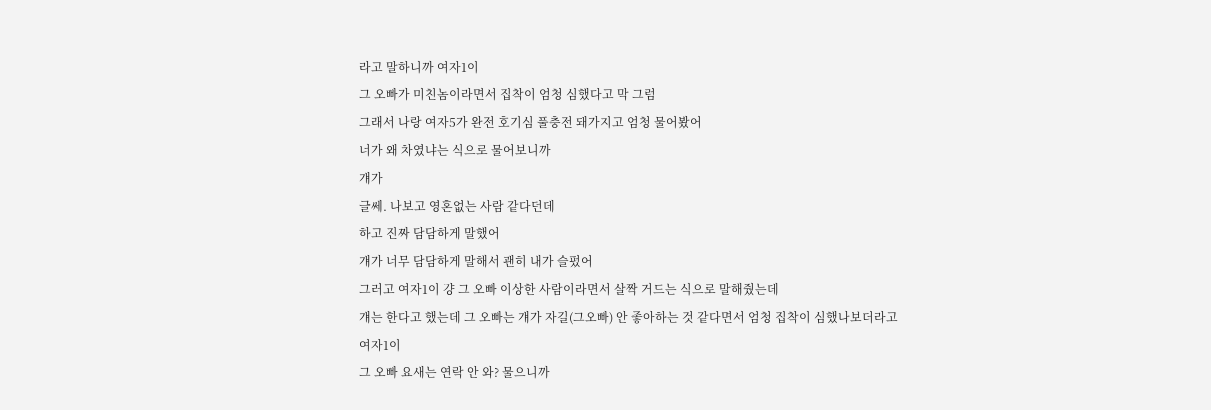라고 말하니까 여자1이
그 오빠가 미친놈이라면서 집착이 엄청 심했다고 막 그럼
그래서 나랑 여자5가 완전 호기심 풀충전 돼가지고 엄청 물어봤어
너가 왜 차였냐는 식으로 물어보니까
걔가
글쎄. 나보고 영혼없는 사람 같다던데
하고 진짜 담담하게 말했어
걔가 너무 담담하게 말해서 괜히 내가 슬펐어
그러고 여자1이 걍 그 오빠 이상한 사람이라면서 살짝 거드는 식으로 말해줬는데
걔는 한다고 했는데 그 오빠는 걔가 자길(그오빠) 안 좋아하는 것 같다면서 엄청 집착이 심했나보더라고
여자1이
그 오빠 요새는 연락 안 와? 물으니까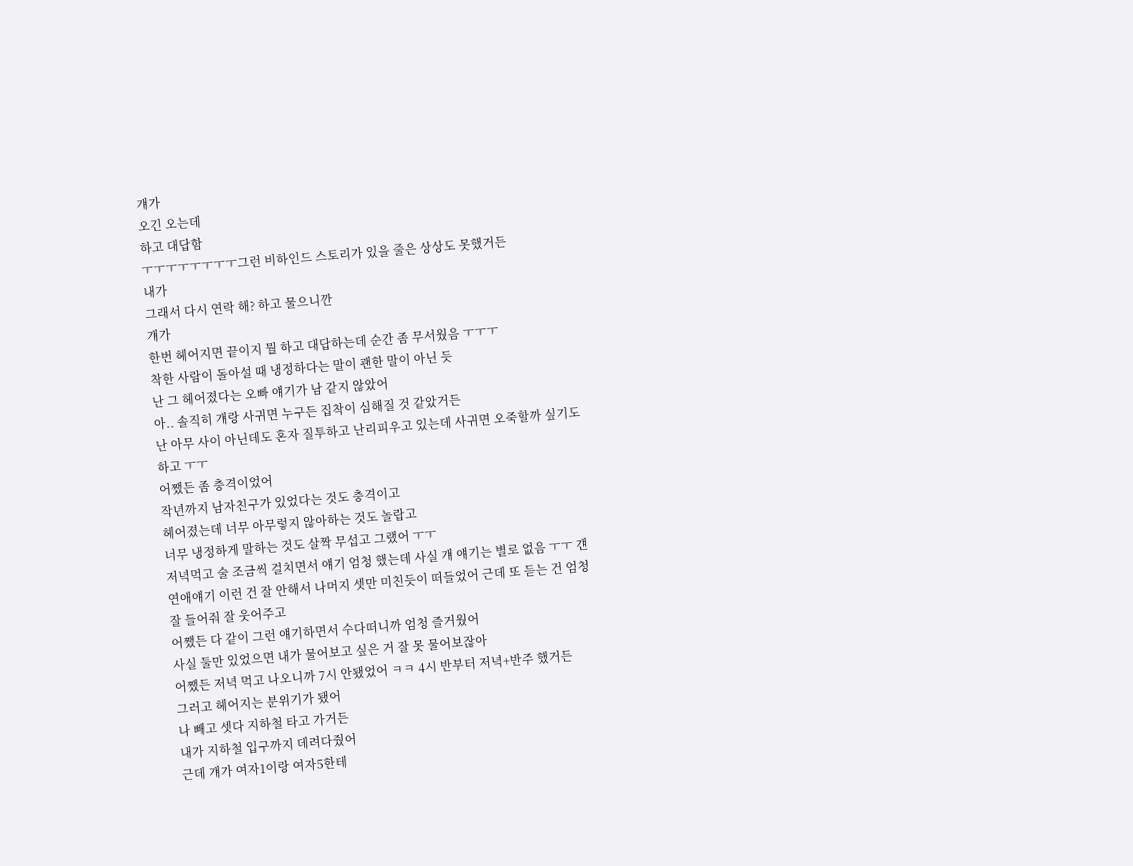걔가
오긴 오는데
하고 대답함
ㅜㅜㅜㅜㅜㅜㅜㅜ그런 비하인드 스토리가 있을 줄은 상상도 못했거든
내가
그래서 다시 연락 해? 하고 물으니깐
걔가
한번 헤어지면 끝이지 뭘 하고 대답하는데 순간 좀 무서웠음 ㅜㅜㅜ
착한 사람이 돌아설 때 냉정하다는 말이 괜한 말이 아닌 듯
난 그 헤어졌다는 오빠 얘기가 남 같지 않았어
아.. 솔직히 걔랑 사귀면 누구든 집착이 심해질 것 같았거든
난 아무 사이 아닌데도 혼자 질투하고 난리피우고 있는데 사귀면 오죽할까 싶기도 하고 ㅜㅜ
어쨌든 좀 충격이었어
작년까지 남자친구가 있었다는 것도 충격이고
헤어졌는데 너무 아무렇지 않아하는 것도 놀랍고
너무 냉정하게 말하는 것도 살짝 무섭고 그랬어 ㅜㅜ
저녁먹고 술 조금씩 걸치면서 얘기 엄청 했는데 사실 걔 얘기는 별로 없음 ㅜㅜ 걘 연애얘기 이런 건 잘 안해서 나머지 셋만 미친듯이 떠들었어 근데 또 듣는 건 엄청 잘 들어줘 잘 웃어주고
어쨌든 다 같이 그런 얘기하면서 수다떠니까 엄청 즐거웠어
사실 둘만 있었으면 내가 물어보고 싶은 거 잘 못 물어보잖아
어쨌든 저녁 먹고 나오니까 7시 안됐었어 ㅋㅋ 4시 반부터 저녁+반주 했거든
그러고 헤어지는 분위기가 됐어
나 빼고 셋다 지하철 타고 가거든
내가 지하철 입구까지 데려다줬어
근데 걔가 여자1이랑 여자5한테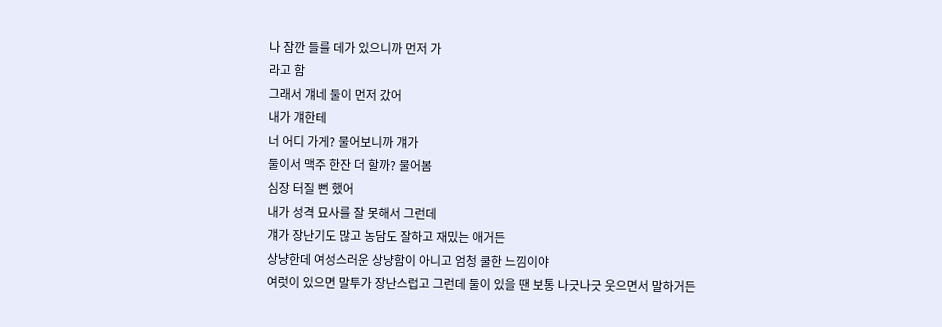나 잠깐 들를 데가 있으니까 먼저 가
라고 함
그래서 걔네 둘이 먼저 갔어
내가 걔한테
너 어디 가게? 물어보니까 걔가
둘이서 맥주 한잔 더 할까? 물어봄
심장 터질 뻔 했어
내가 성격 묘사를 잘 못해서 그런데
걔가 장난기도 많고 농담도 잘하고 재밌는 애거든
상냥한데 여성스러운 상냥함이 아니고 엄청 쿨한 느낌이야
여럿이 있으면 말투가 장난스럽고 그런데 둘이 있을 땐 보통 나긋나긋 웃으면서 말하거든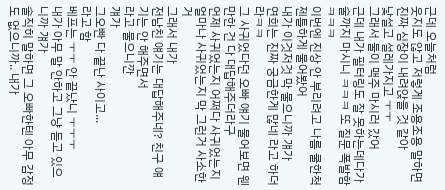근데 오늘처럼
웃지도 않고 저렇게 조용조용 말하면 진짜 심장이 내려앉을 것 같아
낯설고 설레가지고 ㅜㅜ
그래서 둘이 맥주 마시러 갔어
근데 내가 필터링도 잘 못하는데다가 술까지 마시니 ㅋㅋㅋ 또 질문 폭발함 ㅋㅋㅋ
이번엔 진상 안 부리려고 나름 쿨한척 젠틀하게 물어봤어
내가 이것저것 막 물으니까 걔가
연희는 진짜 궁금한게 많네 라고 하더라ㅋㅋ
그 사귀었다던 오빠 얘기 물어보면 웬만한 건 다 대답해주더라구
언제 사귀었는지 어쩌다 사귀었는지 얼마나 사귀었는지 막 그런거 사소한거
그래서 내가
전남친 얘기는 대답해주네? 친구 얘기는 안 해주면서
라고 물으니깐
걔가
그오빤 다 끝난 사이고...
라고 함
베프는 ㅜㅜ 안 끝났니 ㅜㅜㅜ
내가 아무 말 안하고 그냥 듣고 있으니까 걔가
솔직히 말하면 그 오빠한텐 아무 감정도 없으니까.. 내가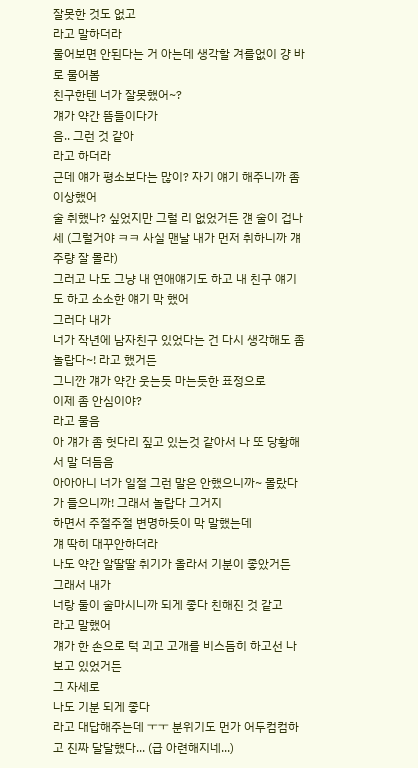잘못한 것도 없고
라고 말하더라
물어보면 안된다는 거 아는데 생각할 겨를없이 걍 바로 물어봄
친구한텐 너가 잘못했어~?
걔가 약간 뜸들이다가
음.. 그런 것 같아
라고 하더라
근데 얘가 평소보다는 많이? 자기 얘기 해주니까 좀 이상했어
술 취했나? 싶었지만 그럴 리 없었거든 걘 술이 겁나 세 (그럴거야 ㅋㅋ 사실 맨날 내가 먼저 취하니까 걔 주량 잘 몰라)
그러고 나도 그냥 내 연애얘기도 하고 내 친구 얘기도 하고 소소한 얘기 막 했어
그러다 내가
너가 작년에 남자친구 있었다는 건 다시 생각해도 좀 놀랍다~! 라고 했거든
그니깐 걔가 약간 웃는듯 마는듯한 표정으로
이제 좀 안심이야?
라고 물음
아 걔가 좀 헛다리 짚고 있는것 같아서 나 또 당황해서 말 더듬음
아아아니 너가 일절 그런 말은 안했으니까~ 몰랐다가 들으니까! 그래서 놀랍다 그거지
하면서 주절주절 변명하듯이 막 말했는데
걔 딱히 대꾸안하더라
나도 약간 알딸딸 취기가 올라서 기분이 좋았거든
그래서 내가
너랑 둘이 술마시니까 되게 좋다 친해진 것 같고
라고 말했어
걔가 한 손으로 턱 괴고 고개를 비스듬히 하고선 나 보고 있었거든
그 자세로
나도 기분 되게 좋다
라고 대답해주는데 ㅜㅜ 분위기도 먼가 어두컴컴하고 진짜 달달했다... (급 아련해지네...)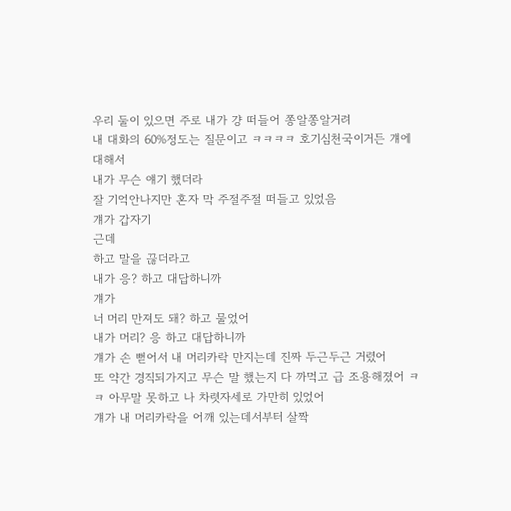우리 둘이 있으면 주로 내가 걍 떠들어 쫑알쫑알거려
내 대화의 60%정도는 질문이고 ㅋㅋㅋㅋ 호기심천국이거든 걔에 대해서
내가 무슨 얘기 했더라
잘 기억안나지만 혼자 막 주절주절 떠들고 있었음
걔가 갑자기
근데
하고 말을 끊더라고
내가 응? 하고 대답하니까
걔가
너 머리 만져도 돼? 하고 물었어
내가 머리? 응 하고 대답하니까
걔가 손 뻗어서 내 머리카락 만지는데 진짜 두근두근 거렸어
또 약간 경직되가지고 무슨 말 했는지 다 까먹고 급 조용해졌어 ㅋㅋ 아무말 못하고 나 차렷자세로 가만히 있었어
걔가 내 머리카락을 어깨 있는데서부터 살짝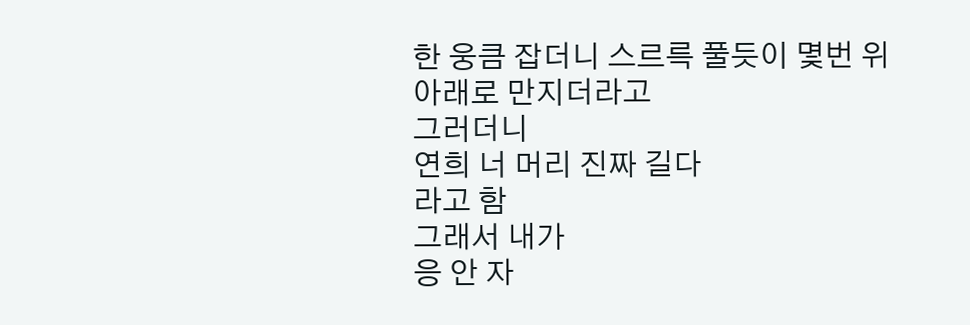한 웅큼 잡더니 스르륵 풀듯이 몇번 위아래로 만지더라고
그러더니
연희 너 머리 진짜 길다
라고 함
그래서 내가
응 안 자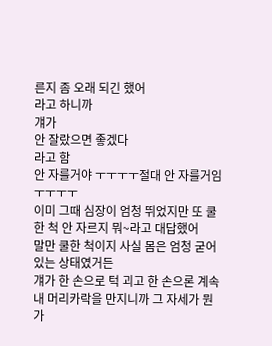른지 좀 오래 되긴 했어
라고 하니까
걔가
안 잘랐으면 좋겠다
라고 함
안 자를거야 ㅜㅜㅜㅜ절대 안 자를거임 ㅜㅜㅜㅜ
이미 그때 심장이 엄청 뛰었지만 또 쿨한 척 안 자르지 뭐~라고 대답했어
말만 쿨한 척이지 사실 몸은 엄청 굳어있는 상태였거든
걔가 한 손으로 턱 괴고 한 손으론 계속 내 머리카락을 만지니까 그 자세가 뭔가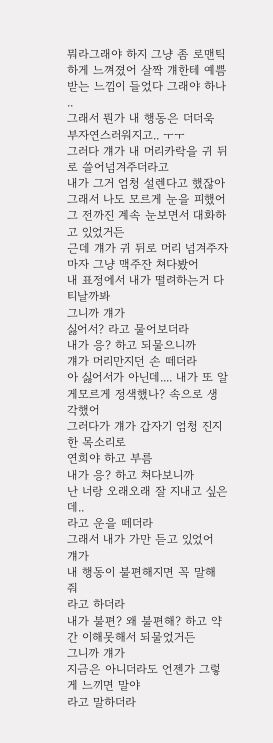뭐라그래야 하지 그냥 좀 로맨틱하게 느껴졌어 살짝 걔한테 예쁨받는 느낌이 들었다 그래야 하나 ..
그래서 뭔가 내 행동은 더더욱 부자연스러워지고.. ㅜㅜ
그러다 걔가 내 머리카락을 귀 뒤로 쓸어넘겨주더라고
내가 그거 엄청 설렌다고 했잖아
그래서 나도 모르게 눈을 피했어 그 전까진 계속 눈보면서 대화하고 있었거든
근데 걔가 귀 뒤로 머리 넘겨주자마자 그냥 맥주잔 쳐다봤어
내 표정에서 내가 떨려하는거 다 티날까봐
그니까 걔가
싫어서? 라고 물어보더라
내가 응? 하고 되물으니까
걔가 머리만지던 손 떼더라
아 싫어서가 아닌데.... 내가 또 알게모르게 정색했나? 속으로 생각했어
그러다가 걔가 갑자기 엄청 진지한 목소리로
연희야 하고 부름
내가 응? 하고 쳐다보니까
난 너랑 오래오래 잘 지내고 싶은데..
라고 운을 떼더라
그래서 내가 가만 듣고 있었어
걔가
내 행동이 불편해지면 꼭 말해 줘
라고 하더라
내가 불편? 왜 불편해? 하고 약간 이해못해서 되물었거든
그니까 걔가
지금은 아니더라도 언젠가 그렇게 느끼면 말야
라고 말하더라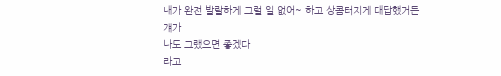내가 완전 발랄하게 그럴 일 없어~ 하고 상콤터지게 대답했거든
걔가
나도 그랬으면 좋겠다
라고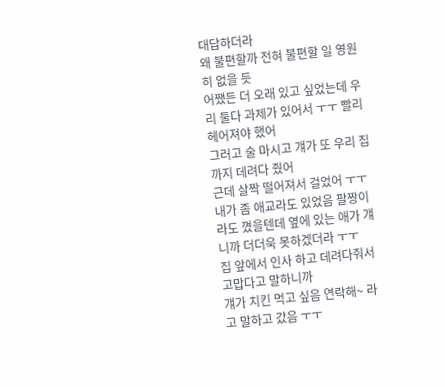대답하더라
왜 불편할까 전혀 불편할 일 영원히 없을 듯
어쨌든 더 오래 있고 싶었는데 우리 둘다 과제가 있어서 ㅜㅜ 빨리 헤어져야 했어
그러고 술 마시고 걔가 또 우리 집까지 데려다 줬어
근데 살짝 떨어져서 걸었어 ㅜㅜ
내가 좀 애교라도 있었음 팔짱이라도 꼈을텐데 옆에 있는 애가 걔니까 더더욱 못하겠더라 ㅜㅜ
집 앞에서 인사 하고 데려다줘서 고맙다고 말하니까
걔가 치킨 먹고 싶음 연락해~ 라고 말하고 갔음 ㅜㅜ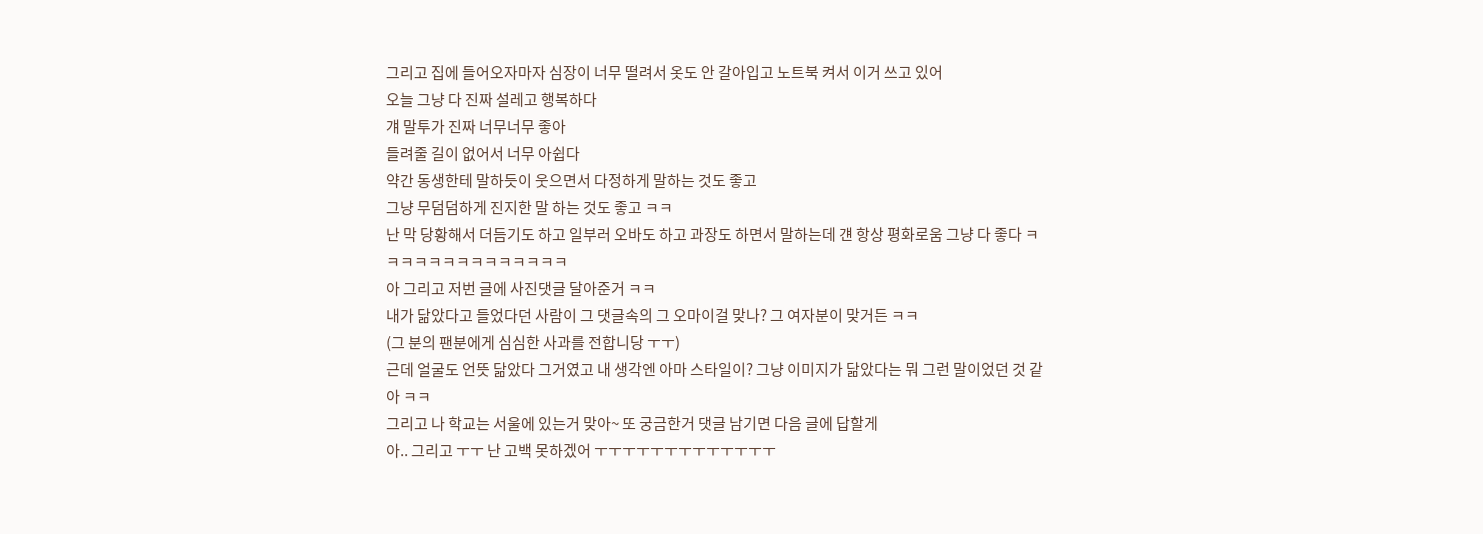그리고 집에 들어오자마자 심장이 너무 떨려서 옷도 안 갈아입고 노트북 켜서 이거 쓰고 있어
오늘 그냥 다 진짜 설레고 행복하다
걔 말투가 진짜 너무너무 좋아
들려줄 길이 없어서 너무 아쉽다
약간 동생한테 말하듯이 웃으면서 다정하게 말하는 것도 좋고
그냥 무덤덤하게 진지한 말 하는 것도 좋고 ㅋㅋ
난 막 당황해서 더듬기도 하고 일부러 오바도 하고 과장도 하면서 말하는데 걘 항상 평화로움 그냥 다 좋다 ㅋㅋㅋㅋㅋㅋㅋㅋㅋㅋㅋㅋㅋㅋ
아 그리고 저번 글에 사진댓글 달아준거 ㅋㅋ
내가 닮았다고 들었다던 사람이 그 댓글속의 그 오마이걸 맞나? 그 여자분이 맞거든 ㅋㅋ
(그 분의 팬분에게 심심한 사과를 전합니당 ㅜㅜ)
근데 얼굴도 언뜻 닮았다 그거였고 내 생각엔 아마 스타일이? 그냥 이미지가 닮았다는 뭐 그런 말이었던 것 같아 ㅋㅋ
그리고 나 학교는 서울에 있는거 맞아~ 또 궁금한거 댓글 남기면 다음 글에 답할게
아.. 그리고 ㅜㅜ 난 고백 못하겠어 ㅜㅜㅜㅜㅜㅜㅜㅜㅜㅜㅜㅜㅜ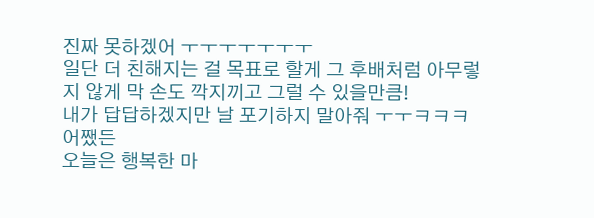진짜 못하겠어 ㅜㅜㅜㅜㅜㅜㅜ
일단 더 친해지는 걸 목표로 할게 그 후배처럼 아무렇지 않게 막 손도 깍지끼고 그럴 수 있을만큼!
내가 답답하겠지만 날 포기하지 말아줘 ㅜㅜㅋㅋㅋ
어쨌든
오늘은 행복한 마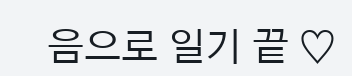음으로 일기 끝 ♡